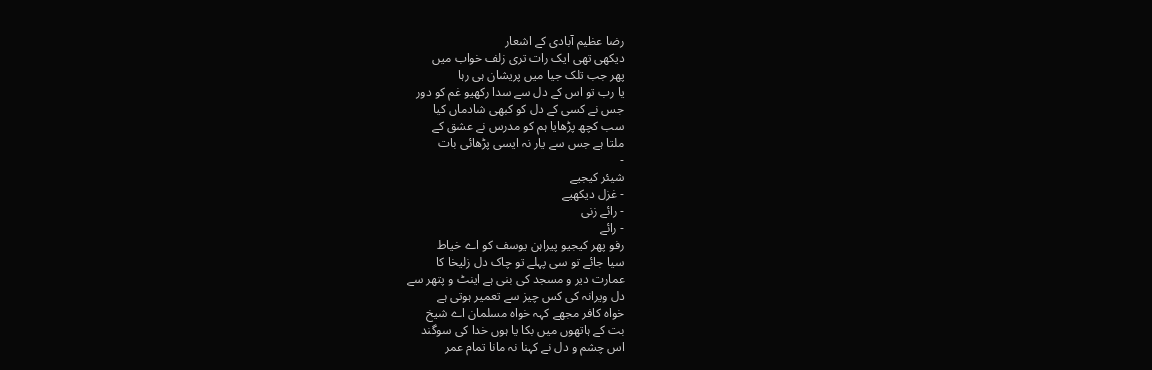رضا عظیم آبادی کے اشعار
دیکھی تھی ایک رات تری زلف خواب میں
پھر جب تلک جیا میں پریشان ہی رہا
یا رب تو اس کے دل سے سدا رکھیو غم کو دور
جس نے کسی کے دل کو کبھی شادماں کیا
سب کچھ پڑھایا ہم کو مدرس نے عشق کے
ملتا ہے جس سے یار نہ ایسی پڑھائی بات
-
شیئر کیجیے
- غزل دیکھیے
- رائے زنی
- رائے
رفو پھر کیجیو پیراہن یوسف کو اے خیاط
سیا جائے تو سی پہلے تو چاک دل زلیخا کا
عمارت دیر و مسجد کی بنی ہے اینٹ و پتھر سے
دل ویرانہ کی کس چیز سے تعمیر ہوتی ہے
خواہ کافر مجھے کہہ خواہ مسلمان اے شیخ
بت کے ہاتھوں میں بکا یا ہوں خدا کی سوگند
اس چشم و دل نے کہنا نہ مانا تمام عمر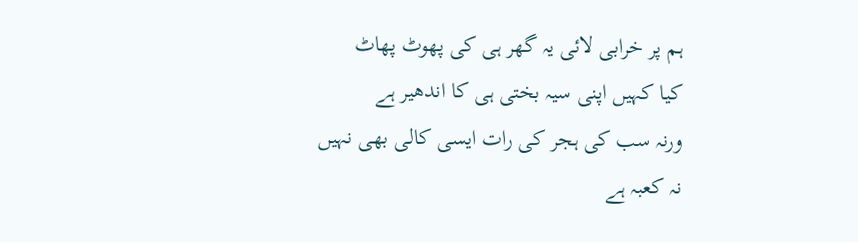ہم پر خرابی لائی یہ گھر ہی کی پھوٹ پھاٹ
کیا کہیں اپنی سیہ بختی ہی کا اندھیر ہے
ورنہ سب کی ہجر کی رات ایسی کالی بھی نہیں
نہ کعبہ ہے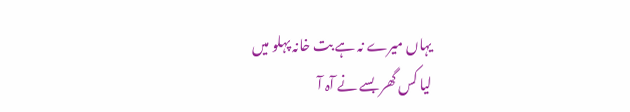یہاں میرے نہ ہے بت خانہ پہلو میں
لیا کس گھر بسے نے آہ آ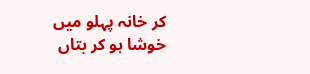کر خانہ پہلو میں
خوشا ہو کر بتاں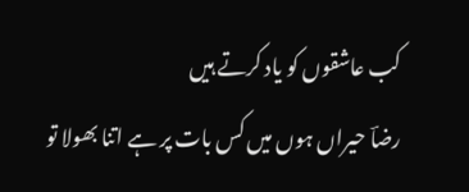کب عاشقوں کو یاد کرتے ہیں
رضاؔ حیراں ہوں میں کس بات پر ہے اتنا بھولا تو